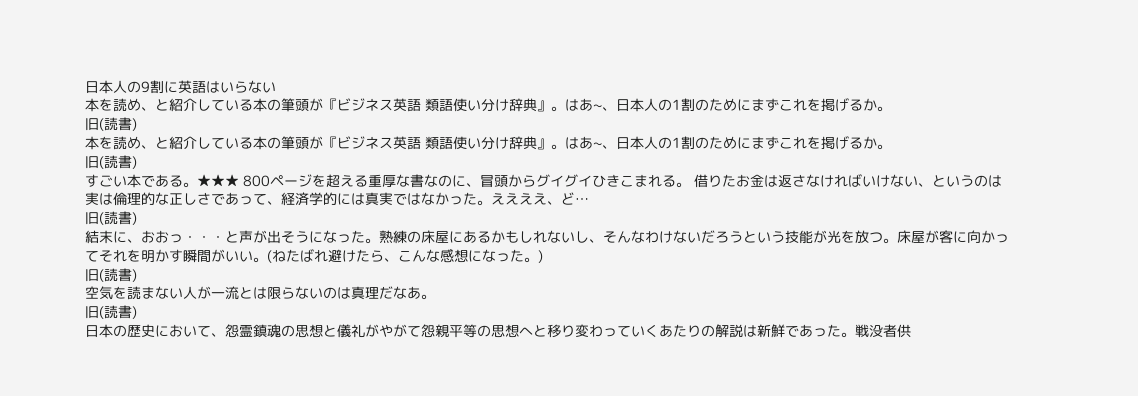日本人の9割に英語はいらない
本を読め、と紹介している本の筆頭が『ビジネス英語 類語使い分け辞典』。はあ~、日本人の1割のためにまずこれを掲げるか。
旧(読書)
本を読め、と紹介している本の筆頭が『ビジネス英語 類語使い分け辞典』。はあ~、日本人の1割のためにまずこれを掲げるか。
旧(読書)
すごい本である。★★★ 800ページを超える重厚な書なのに、冒頭からグイグイひきこまれる。 借りたお金は返さなければいけない、というのは実は倫理的な正しさであって、経済学的には真実ではなかった。ええええ、ど…
旧(読書)
結末に、おおっ・・・と声が出そうになった。熟練の床屋にあるかもしれないし、そんなわけないだろうという技能が光を放つ。床屋が客に向かってそれを明かす瞬間がいい。(ねたばれ避けたら、こんな感想になった。)
旧(読書)
空気を読まない人が一流とは限らないのは真理だなあ。
旧(読書)
日本の歴史において、怨霊鎮魂の思想と儀礼がやがて怨親平等の思想へと移り変わっていくあたりの解説は新鮮であった。戦没者供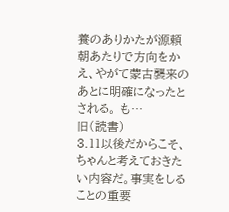養のありかたが源頼朝あたりで方向をかえ、やがて蒙古襲来のあとに明確になったとされる。 も…
旧(読書)
3.11以後だからこそ、ちゃんと考えておきたい内容だ。事実をしることの重要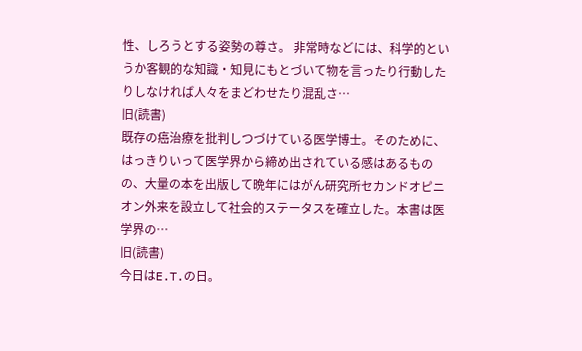性、しろうとする姿勢の尊さ。 非常時などには、科学的というか客観的な知識・知見にもとづいて物を言ったり行動したりしなければ人々をまどわせたり混乱さ…
旧(読書)
既存の癌治療を批判しつづけている医学博士。そのために、はっきりいって医学界から締め出されている感はあるものの、大量の本を出版して晩年にはがん研究所セカンドオピニオン外来を設立して社会的ステータスを確立した。本書は医学界の…
旧(読書)
今日はE.T.の日。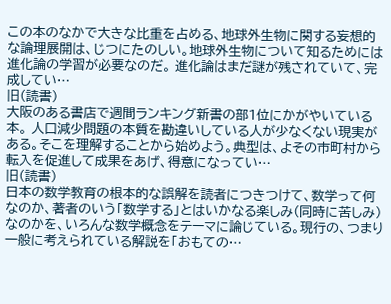この本のなかで大きな比重を占める、地球外生物に関する妄想的な論理展開は、じつにたのしい。地球外生物について知るためには進化論の学習が必要なのだ。 進化論はまだ謎が残されていて、完成してい…
旧(読書)
大阪のある書店で週間ランキング新書の部1位にかがやいている本。 人口減少問題の本質を勘違いしている人が少なくない現実がある。そこを理解することから始めよう。典型は、よその市町村から転入を促進して成果をあげ、得意になってい…
旧(読書)
日本の数学教育の根本的な誤解を読者につきつけて、数学って何なのか、著者のいう「数学する」とはいかなる楽しみ(同時に苦しみ)なのかを、いろんな数学概念をテーマに論じている。現行の、つまり一般に考えられている解説を「おもての…